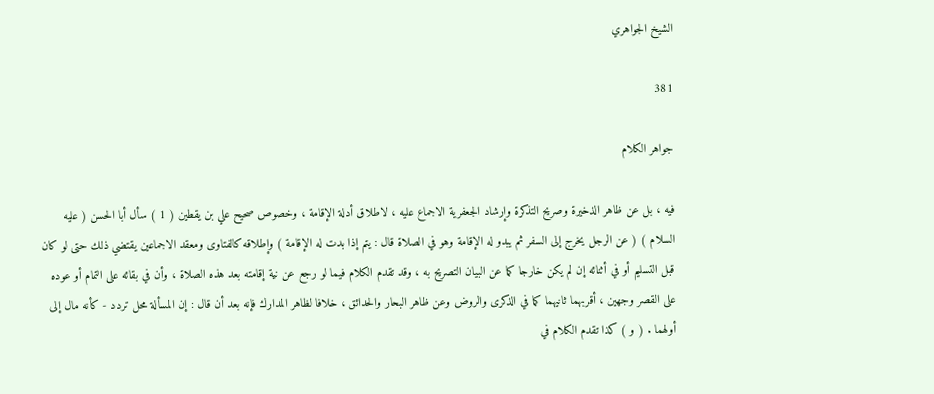الشيخ الجواهري

381

جواهر الكلام

فيه ، بل عن ظاهر الذخيرة وصريح التذكرة وإرشاد الجعفرية الاجماع عليه ، لاطلاق أدلة الإقامة ، وخصوص صحيح علي بن يقطين ( 1 ) سأل أبا الحسن ( عليه السلام ) ( عن الرجل يخرج إلى السفر ثم يبدو له الإقامة وهو في الصلاة قال : يتم إذا بدت له الإقامة ) وإطلاقه كالفتاوى ومعقد الاجماعين يقتضي ذلك حتى لو كان قبل التسليم أو في أثنائه إن لم يكن خارجا كما عن البيان التصريح به ، وقد تقدم الكلام فيما لو رجع عن نية إقامته بعد هذه الصلاة ، وأن في بقائه على التمام أو عوده على القصر وجهين ، أقربهما ثانيهما كما في الذكرى والروض وعن ظاهر البحار والحدائق ، خلافا لظاهر المدارك فإنه بعد أن قال : إن المسألة محل تردد - كأنه مال إلى أولهما . ( و ) كذا تقدم الكلام في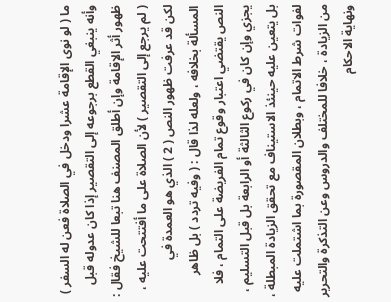ما ( لو نوى الإقامة عشرا ودخل في الصلاة فعن له السفر ) وأنه ينبغي القطع برجوعه إلى التقصير إذا كان عدوله قبل ظهور أثر الإقامة وإن أطلق المصنف هنا تبعا للشيخ فقال : ( لم يرجع إلى التقصير ) لأن الصلاة على ما أفتتحت عليه ، لكن قد عرفت ظهور النص ( 2 ) الذي هو العمدة في المسألة بخلافه ، ولعله لذا قال : ( وفيه تردد ) بل ظاهر النص يقتضي اعتبار وقوع تمام الفريضة على التمام ، فلا يجزي وإن كان في ركوع الثالثة أو الرابعة بل قبل التسليم ، بل يتعين عليه حينئذ الاستيناف مع تحقق الزيادة المبطلة ، لفوات شرط الاتمام ، وبطلان المقصورة بما اشتملت عليه من الزيادة ، خلافا للمختلف والدروس وعن التذكرة والتحرير ونهاية الاحكام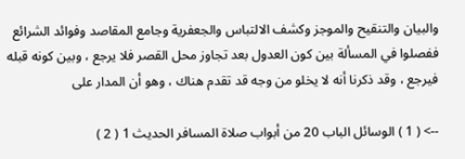والبيان والتنقيح والموجز وكشف الالتباس والجعفرية وجامع المقاصد وفوائد الشرائع ففصلوا في المسألة بين كون العدول بعد تجاوز محل القصر فلا يرجع ، وبين كونه قبله فيرجع ، وقد ذكرنا أنه لا يخلو من وجه قد تقدم هناك ، وهو أن المدار على

--> ( 1 ) الوسائل الباب 20 من أبواب صلاة المسافر الحديث 1 ( 2 )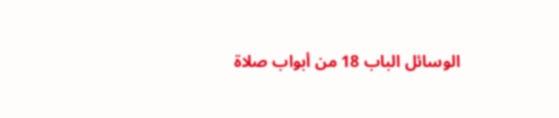الوسائل الباب 18 من أبواب صلاة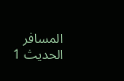المسافر الحديث 1